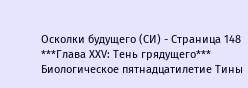Осколки будущего (СИ) - Страница 148
***Глава ХХV: Тень грядущего***
Биологическое пятнадцатилетие Тины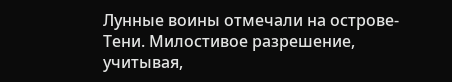Лунные воины отмечали на острове-Тени. Милостивое разрешение, учитывая,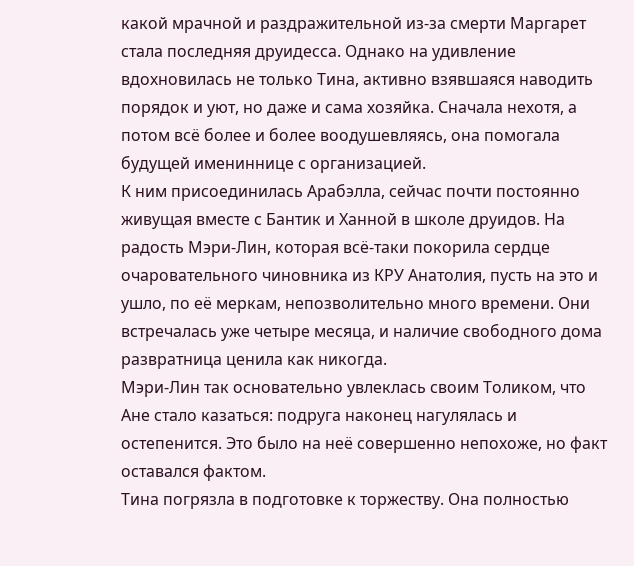какой мрачной и раздражительной из-за смерти Маргарет стала последняя друидесса. Однако на удивление вдохновилась не только Тина, активно взявшаяся наводить порядок и уют, но даже и сама хозяйка. Сначала нехотя, а потом всё более и более воодушевляясь, она помогала будущей имениннице с организацией.
К ним присоединилась Арабэлла, сейчас почти постоянно живущая вместе с Бантик и Ханной в школе друидов. На радость Мэри-Лин, которая всё-таки покорила сердце очаровательного чиновника из КРУ Анатолия, пусть на это и ушло, по её меркам, непозволительно много времени. Они встречалась уже четыре месяца, и наличие свободного дома развратница ценила как никогда.
Мэри-Лин так основательно увлеклась своим Толиком, что Ане стало казаться: подруга наконец нагулялась и остепенится. Это было на неё совершенно непохоже, но факт оставался фактом.
Тина погрязла в подготовке к торжеству. Она полностью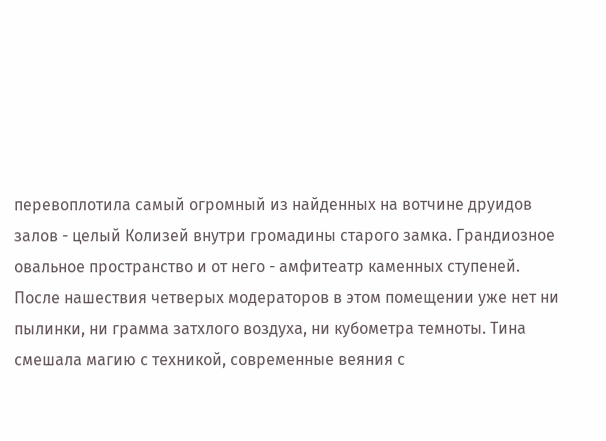перевоплотила самый огромный из найденных на вотчине друидов залов - целый Колизей внутри громадины старого замка. Грандиозное овальное пространство и от него - амфитеатр каменных ступеней.
После нашествия четверых модераторов в этом помещении уже нет ни пылинки, ни грамма затхлого воздуха, ни кубометра темноты. Тина смешала магию с техникой, современные веяния с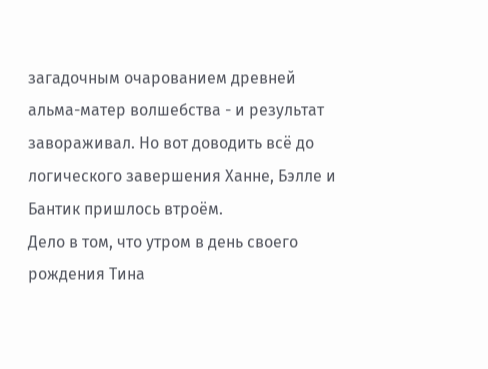загадочным очарованием древней альма-матер волшебства - и результат завораживал. Но вот доводить всё до логического завершения Ханне, Бэлле и Бантик пришлось втроём.
Дело в том, что утром в день своего рождения Тина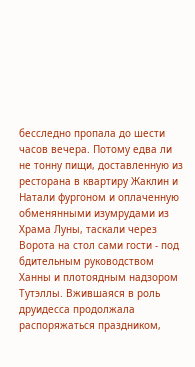бесследно пропала до шести часов вечера. Потому едва ли не тонну пищи, доставленную из ресторана в квартиру Жаклин и Натали фургоном и оплаченную обменянными изумрудами из Храма Луны, таскали через Ворота на стол сами гости - под бдительным руководством Ханны и плотоядным надзором Тутэллы. Вжившаяся в роль друидесса продолжала распоряжаться праздником,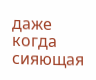даже когда сияющая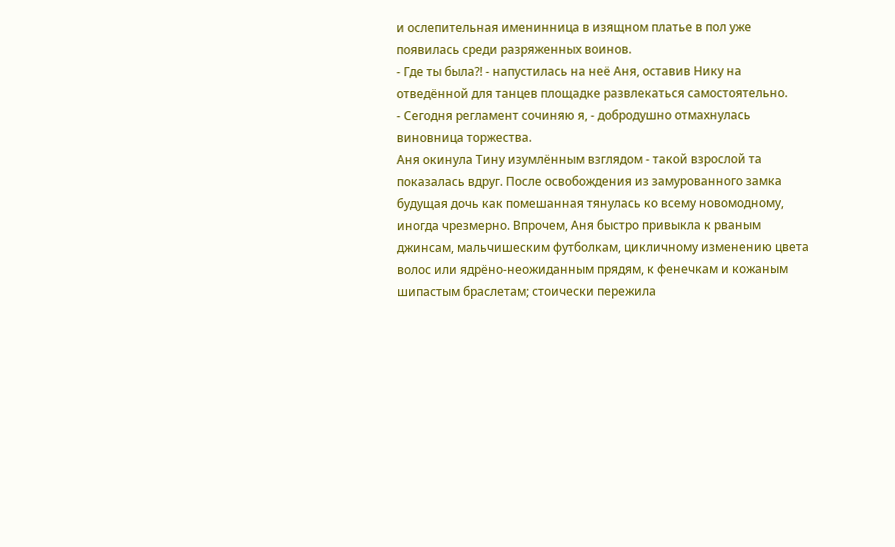и ослепительная именинница в изящном платье в пол уже появилась среди разряженных воинов.
- Где ты была?! - напустилась на неё Аня, оставив Нику на отведённой для танцев площадке развлекаться самостоятельно.
- Сегодня регламент сочиняю я, - добродушно отмахнулась виновница торжества.
Аня окинула Тину изумлённым взглядом - такой взрослой та показалась вдруг. После освобождения из замурованного замка будущая дочь как помешанная тянулась ко всему новомодному, иногда чрезмерно. Впрочем, Аня быстро привыкла к рваным джинсам, мальчишеским футболкам, цикличному изменению цвета волос или ядрёно-неожиданным прядям, к фенечкам и кожаным шипастым браслетам; стоически пережила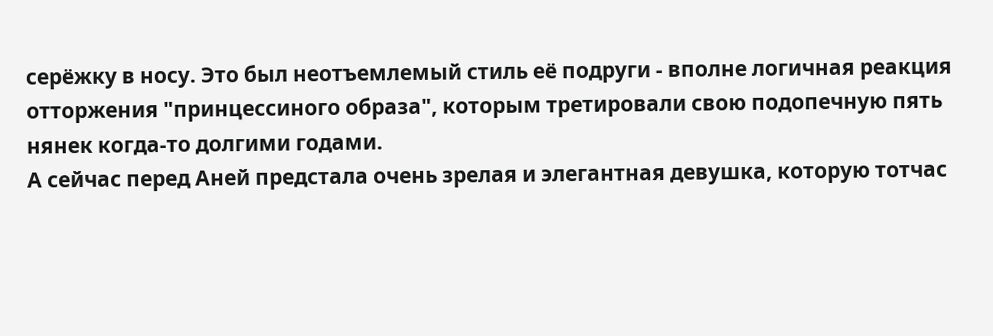серёжку в носу. Это был неотъемлемый стиль её подруги - вполне логичная реакция отторжения "принцессиного образа", которым третировали свою подопечную пять нянек когда-то долгими годами.
А сейчас перед Аней предстала очень зрелая и элегантная девушка, которую тотчас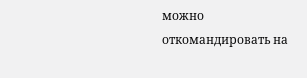можно откомандировать на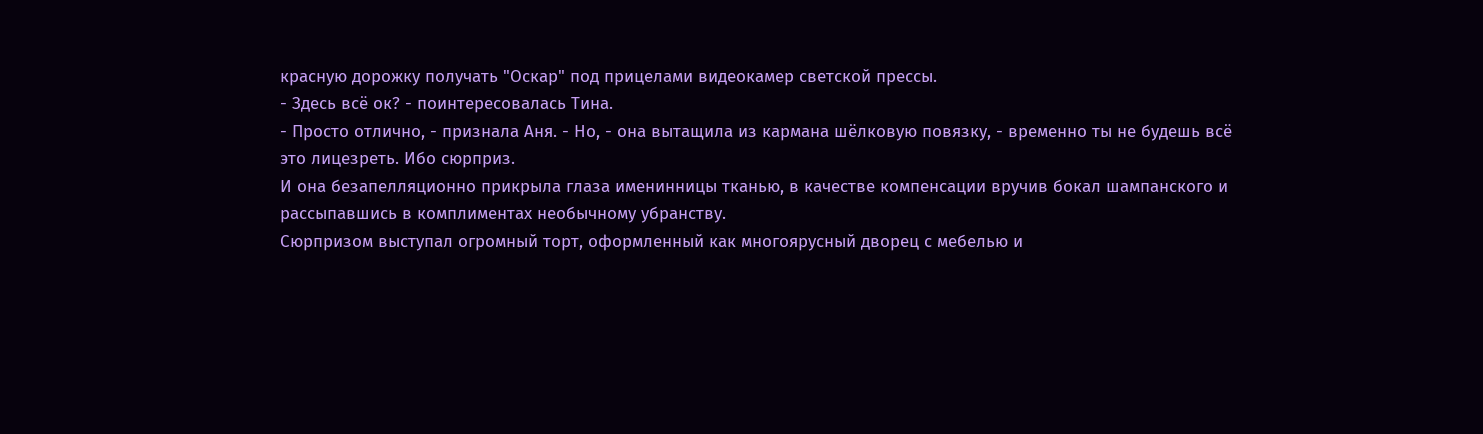красную дорожку получать "Оскар" под прицелами видеокамер светской прессы.
- Здесь всё ок? - поинтересовалась Тина.
- Просто отлично, - признала Аня. - Но, - она вытащила из кармана шёлковую повязку, - временно ты не будешь всё это лицезреть. Ибо сюрприз.
И она безапелляционно прикрыла глаза именинницы тканью, в качестве компенсации вручив бокал шампанского и рассыпавшись в комплиментах необычному убранству.
Сюрпризом выступал огромный торт, оформленный как многоярусный дворец с мебелью и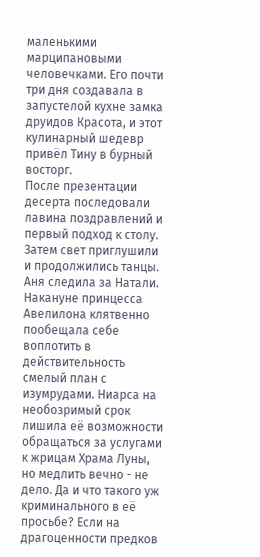маленькими марципановыми человечками. Его почти три дня создавала в запустелой кухне замка друидов Красота, и этот кулинарный шедевр привёл Тину в бурный восторг.
После презентации десерта последовали лавина поздравлений и первый подход к столу. Затем свет приглушили и продолжились танцы.
Аня следила за Натали. Накануне принцесса Авелилона клятвенно пообещала себе воплотить в действительность смелый план с изумрудами. Ниарса на необозримый срок лишила её возможности обращаться за услугами к жрицам Храма Луны, но медлить вечно - не дело. Да и что такого уж криминального в её просьбе? Если на драгоценности предков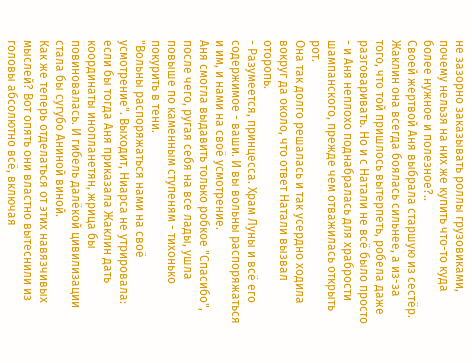не зазорно заказывать роллы грузовиками, почему нельзя на них же купить что-то куда более нужное и полезное?..
Своей жертвой Аня выбрала старшую из сестёр. Жаклин она всегда боялась сильнее, а из-за того, что той пришлось вытерпеть, робела даже разговаривать. Но и с Натали не всё было просто - и Аня неплохо поднабралась для храбрости шампанского, прежде чем отважилась открыть рот.
Она так долго решалась и так усердно ходила вокруг да около, что ответ Натали вызвал оторопь.
- Разумеется, принцесса. Храм Луны и всё его содержимое - ваши. И вы вольны распоряжаться и им, и нами на своё усмотрение.
Аня смогла выдавить только робкое "Спасибо", после чего, ругая себя на все лады, ушла повыше по каменным ступеням - тихонько покурить в тени.
"Вольны распоряжаться нами на своё усмотрение". Выходит, Ниарса не утрировала: если бы тогда Аня приказала Жаклин дать координаты инопланетян, жрица бы повиновалась. И гибель далёкой цивилизации стала бы сугубо Аниной виной.
Как же теперь отделаться от этих навязчивых мыслей? Вот опять они властно вытеснили из головы абсолютно всё, включая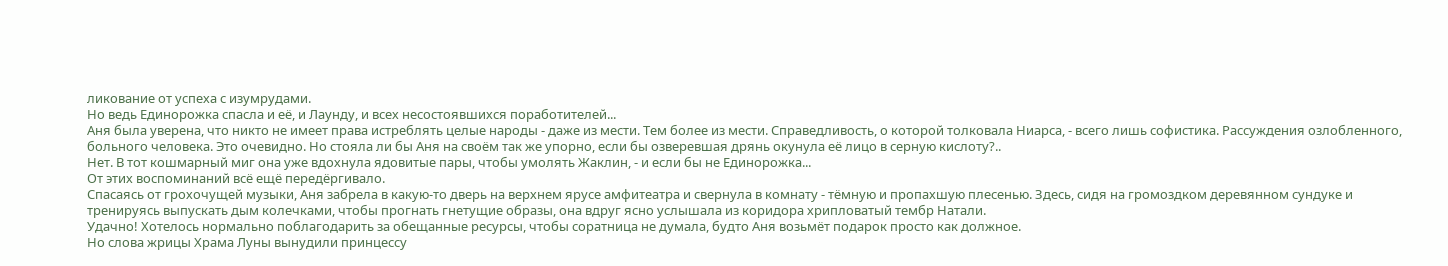ликование от успеха с изумрудами.
Но ведь Единорожка спасла и её, и Лаунду, и всех несостоявшихся поработителей...
Аня была уверена, что никто не имеет права истреблять целые народы - даже из мести. Тем более из мести. Справедливость, о которой толковала Ниарса, - всего лишь софистика. Рассуждения озлобленного, больного человека. Это очевидно. Но стояла ли бы Аня на своём так же упорно, если бы озверевшая дрянь окунула её лицо в серную кислоту?..
Нет. В тот кошмарный миг она уже вдохнула ядовитые пары, чтобы умолять Жаклин, - и если бы не Единорожка...
От этих воспоминаний всё ещё передёргивало.
Спасаясь от грохочущей музыки, Аня забрела в какую-то дверь на верхнем ярусе амфитеатра и свернула в комнату - тёмную и пропахшую плесенью. Здесь, сидя на громоздком деревянном сундуке и тренируясь выпускать дым колечками, чтобы прогнать гнетущие образы, она вдруг ясно услышала из коридора хрипловатый тембр Натали.
Удачно! Хотелось нормально поблагодарить за обещанные ресурсы, чтобы соратница не думала, будто Аня возьмёт подарок просто как должное.
Но слова жрицы Храма Луны вынудили принцессу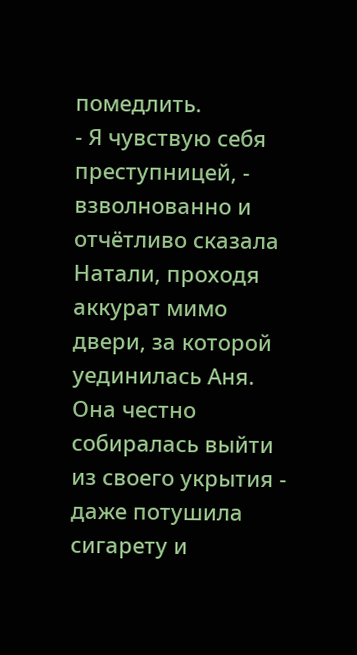помедлить.
- Я чувствую себя преступницей, - взволнованно и отчётливо сказала Натали, проходя аккурат мимо двери, за которой уединилась Аня.
Она честно собиралась выйти из своего укрытия - даже потушила сигарету и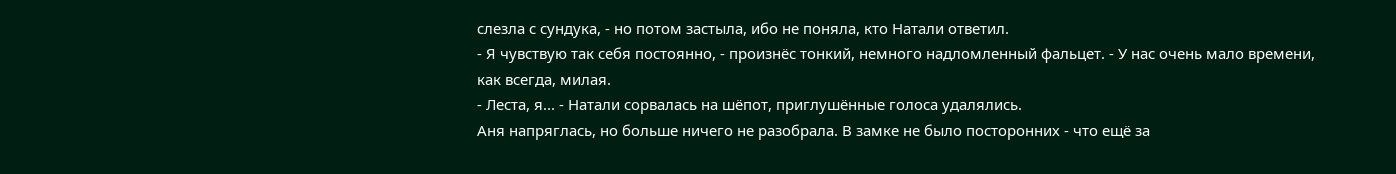слезла с сундука, - но потом застыла, ибо не поняла, кто Натали ответил.
- Я чувствую так себя постоянно, - произнёс тонкий, немного надломленный фальцет. - У нас очень мало времени, как всегда, милая.
- Леста, я... - Натали сорвалась на шёпот, приглушённые голоса удалялись.
Аня напряглась, но больше ничего не разобрала. В замке не было посторонних - что ещё за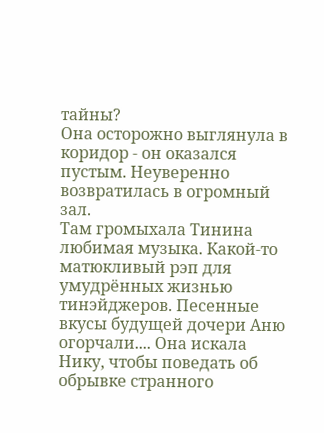тайны?
Она осторожно выглянула в коридор - он оказался пустым. Неуверенно возвратилась в огромный зал.
Там громыхала Тинина любимая музыка. Какой-то матюкливый рэп для умудрённых жизнью тинэйджеров. Песенные вкусы будущей дочери Аню огорчали.... Она искала Нику, чтобы поведать об обрывке странного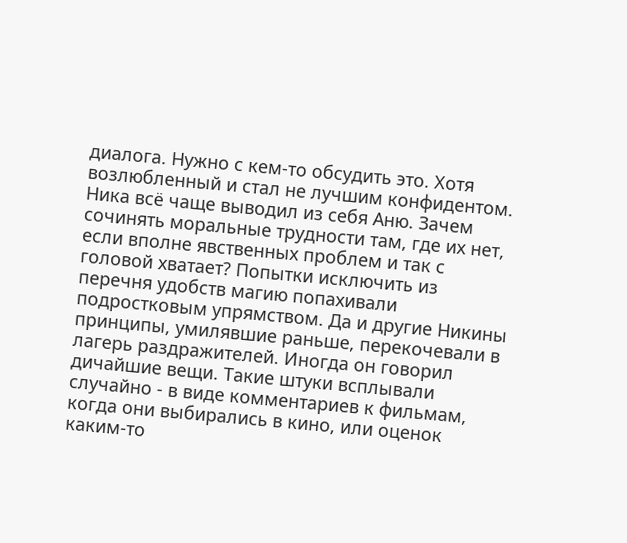диалога. Нужно с кем-то обсудить это. Хотя возлюбленный и стал не лучшим конфидентом. Ника всё чаще выводил из себя Аню. Зачем сочинять моральные трудности там, где их нет, если вполне явственных проблем и так с головой хватает? Попытки исключить из перечня удобств магию попахивали подростковым упрямством. Да и другие Никины принципы, умилявшие раньше, перекочевали в лагерь раздражителей. Иногда он говорил дичайшие вещи. Такие штуки всплывали случайно - в виде комментариев к фильмам, когда они выбирались в кино, или оценок каким-то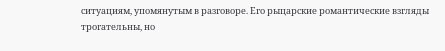ситуациям, упомянутым в разговоре. Его рыцарские романтические взгляды трогательны, но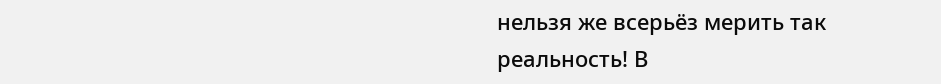нельзя же всерьёз мерить так реальность! В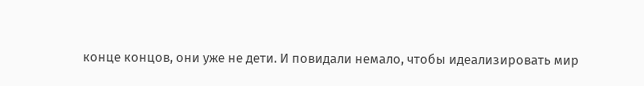конце концов, они уже не дети. И повидали немало, чтобы идеализировать мир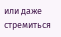или даже стремиться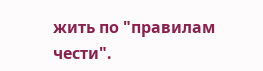жить по "правилам чести".